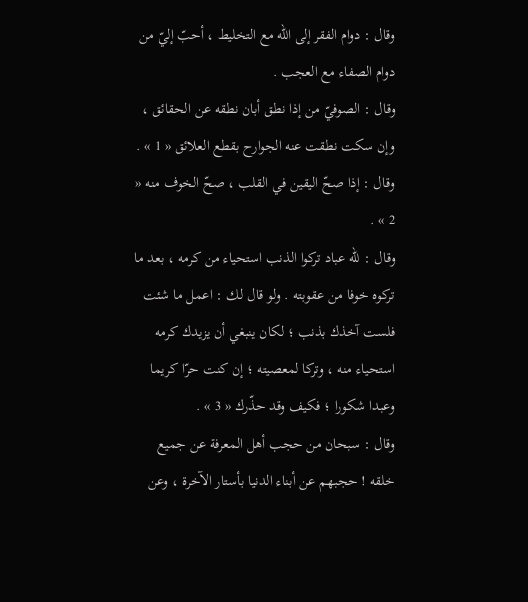وقال : دوام الفقر إلى اللّه مع التخليط ، أحبّ إليّ من دوام الصفاء مع العجب .
وقال : الصوفيّ من إذا نطق أبان نطقه عن الحقائق ، وإن سكت نطقت عنه الجوارح بقطع العلائق « 1 » .
وقال : إذا صحّ اليقين في القلب ، صحّ الخوف منه « 2 » .
وقال : للّه عباد تركوا الذنب استحياء من كرمه ، بعد ما تركوه خوفا من عقوبته . ولو قال لك : اعمل ما شئت فلست آخذك بذنب ؛ لكان ينبغي أن يزيدك كرمه استحياء منه ، وتركا لمعصيته ؛ إن كنت حرّا كريما وعبدا شكورا ؛ فكيف وقد حذّرك « 3 » .
وقال : سبحان من حجب أهل المعرفة عن جميع خلقه ! حجبهم عن أبناء الدنيا بأستار الآخرة ، وعن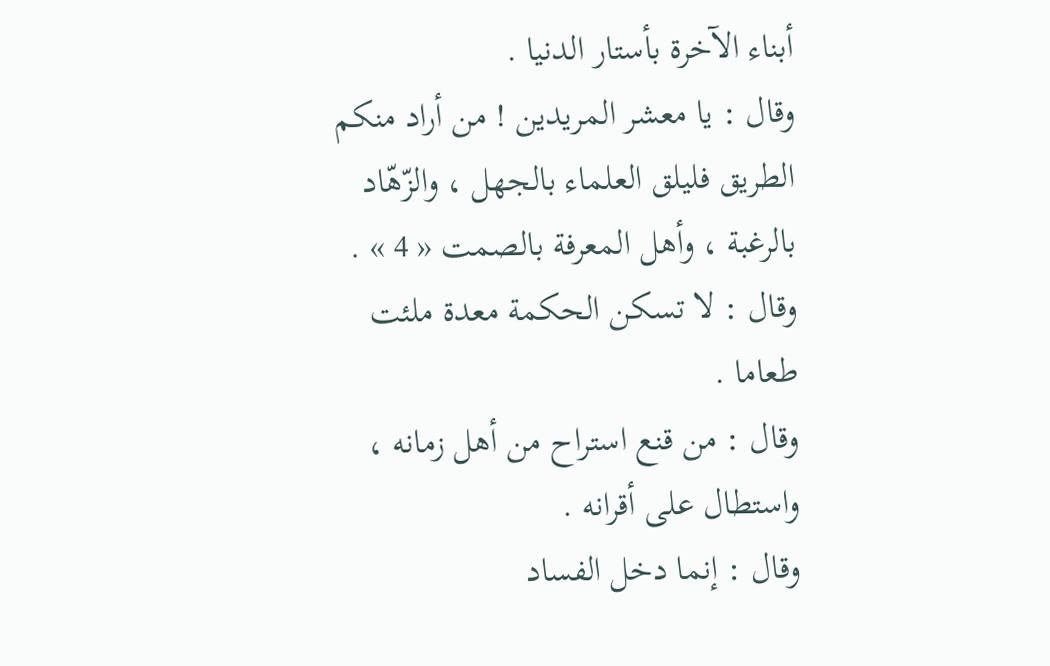أبناء الآخرة بأستار الدنيا .
وقال : يا معشر المريدين ! من أراد منكم الطريق فليلق العلماء بالجهل ، والزّهّاد بالرغبة ، وأهل المعرفة بالصمت « 4 » .
وقال : لا تسكن الحكمة معدة ملئت طعاما .
وقال : من قنع استراح من أهل زمانه ، واستطال على أقرانه .
وقال : إنما دخل الفساد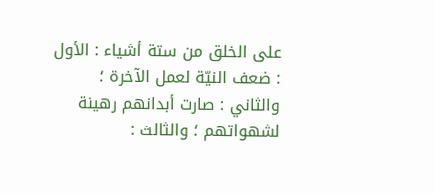على الخلق من ستة أشياء : الأول : ضعف النيّة لعمل الآخرة ؛ والثاني : صارت أبدانهم رهينة لشهواتهم ؛ والثالث :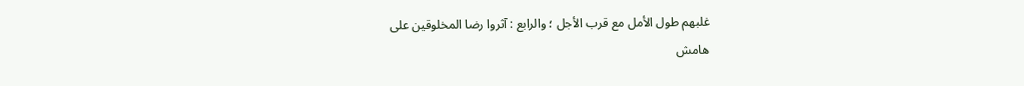غلبهم طول الأمل مع قرب الأجل ؛ والرابع : آثروا رضا المخلوقين على
هامش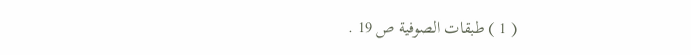( 1 ) طبقات الصوفية ص 19 .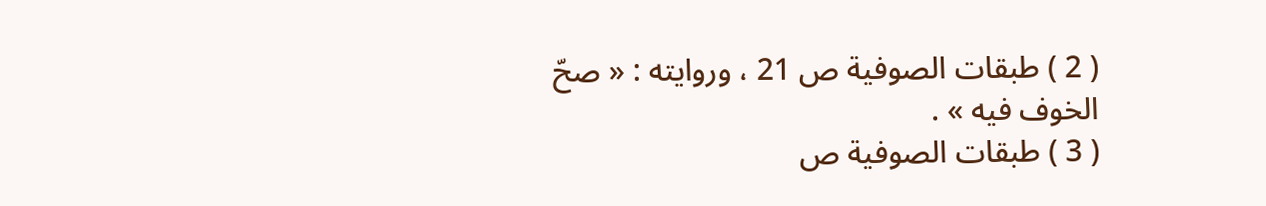( 2 ) طبقات الصوفية ص 21 ، وروايته : « صحّ الخوف فيه » .
( 3 ) طبقات الصوفية ص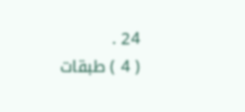24 .
( 4 ) طبقات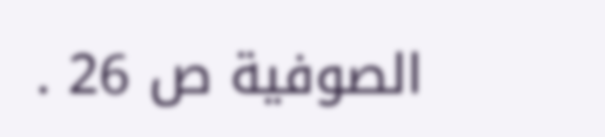الصوفية ص 26 .